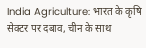India Agriculture: भारत के कृषि सेक्टर पर दबाव, चीन के साथ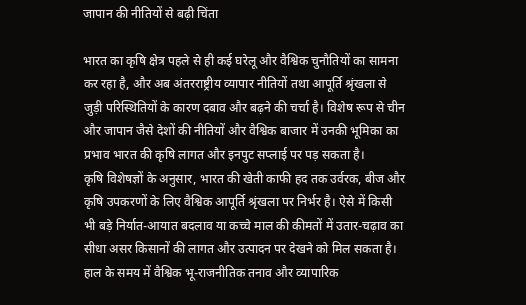जापान की नीतियों से बढ़ी चिंता

भारत का कृषि क्षेत्र पहले से ही कई घरेलू और वैश्विक चुनौतियों का सामना कर रहा है, और अब अंतरराष्ट्रीय व्यापार नीतियों तथा आपूर्ति श्रृंखला से जुड़ी परिस्थितियों के कारण दबाव और बढ़ने की चर्चा है। विशेष रूप से चीन और जापान जैसे देशों की नीतियों और वैश्विक बाजार में उनकी भूमिका का प्रभाव भारत की कृषि लागत और इनपुट सप्लाई पर पड़ सकता है।
कृषि विशेषज्ञों के अनुसार, भारत की खेती काफी हद तक उर्वरक, बीज और कृषि उपकरणों के लिए वैश्विक आपूर्ति श्रृंखला पर निर्भर है। ऐसे में किसी भी बड़े निर्यात-आयात बदलाव या कच्चे माल की कीमतों में उतार-चढ़ाव का सीधा असर किसानों की लागत और उत्पादन पर देखने को मिल सकता है।
हाल के समय में वैश्विक भू-राजनीतिक तनाव और व्यापारिक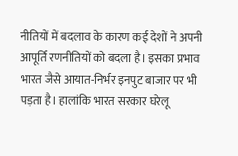नीतियों में बदलाव के कारण कई देशों ने अपनी आपूर्ति रणनीतियों को बदला है। इसका प्रभाव भारत जैसे आयात-निर्भर इनपुट बाजार पर भी पड़ता है। हालांकि भारत सरकार घरेलू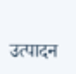उत्पादन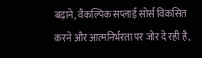बढ़ाने, वैकल्पिक सप्लाई सोर्स विकसित करने और आत्मनिर्भरता पर जोर दे रही है,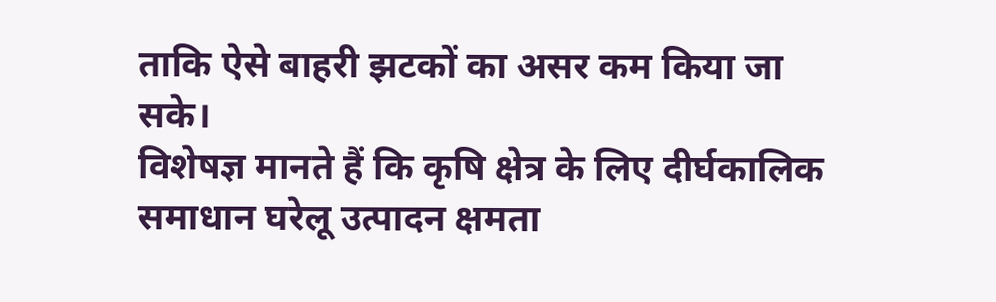ताकि ऐसे बाहरी झटकों का असर कम किया जा सके।
विशेषज्ञ मानते हैं कि कृषि क्षेत्र के लिए दीर्घकालिक समाधान घरेलू उत्पादन क्षमता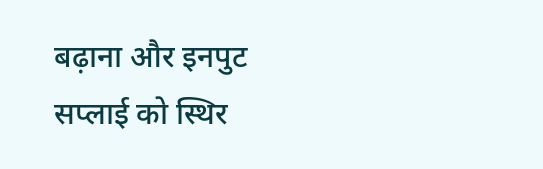बढ़ाना और इनपुट सप्लाई को स्थिर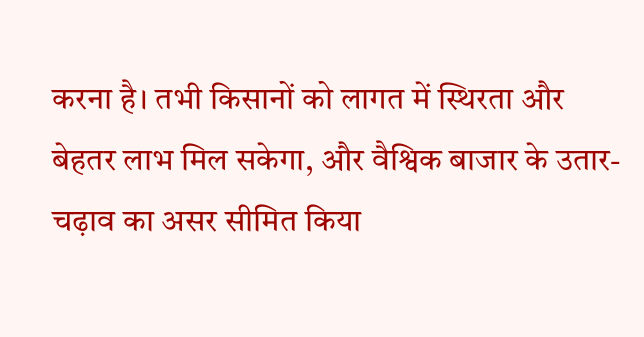करना है। तभी किसानों को लागत में स्थिरता और बेहतर लाभ मिल सकेगा, और वैश्विक बाजार के उतार-चढ़ाव का असर सीमित किया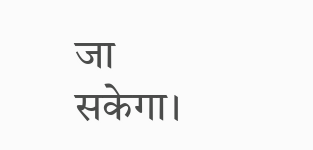जा सकेगा।